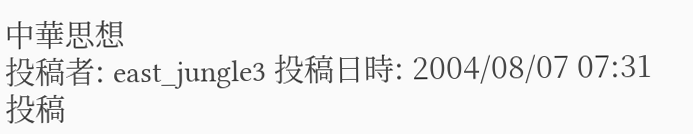中華思想
投稿者: east_jungle3 投稿日時: 2004/08/07 07:31 投稿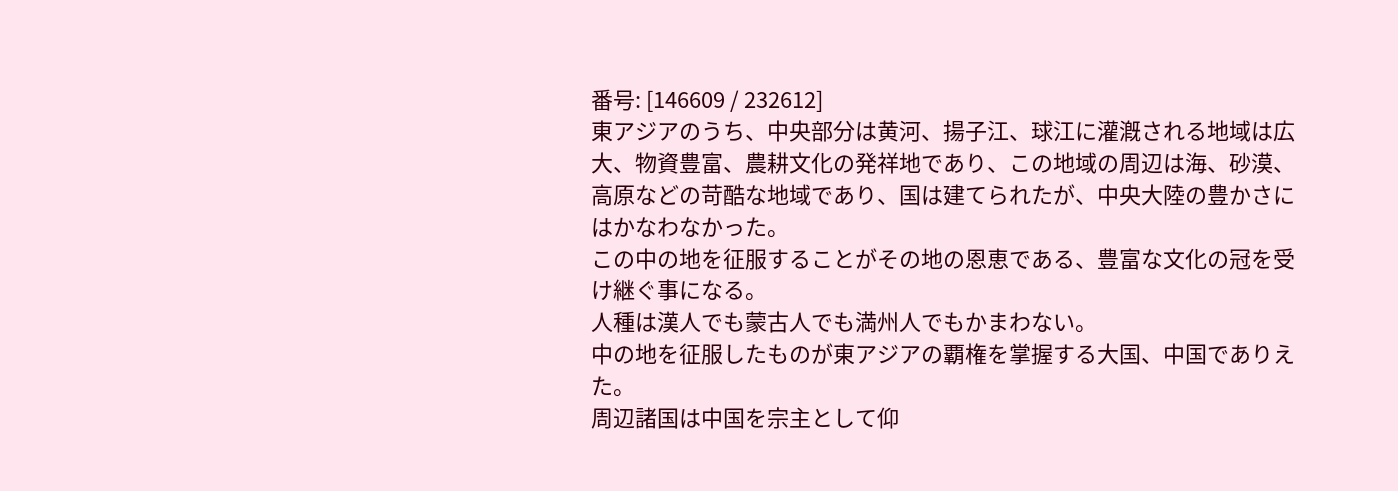番号: [146609 / 232612]
東アジアのうち、中央部分は黄河、揚子江、球江に灌漑される地域は広大、物資豊富、農耕文化の発祥地であり、この地域の周辺は海、砂漠、高原などの苛酷な地域であり、国は建てられたが、中央大陸の豊かさにはかなわなかった。
この中の地を征服することがその地の恩恵である、豊富な文化の冠を受け継ぐ事になる。
人種は漢人でも蒙古人でも満州人でもかまわない。
中の地を征服したものが東アジアの覇権を掌握する大国、中国でありえた。
周辺諸国は中国を宗主として仰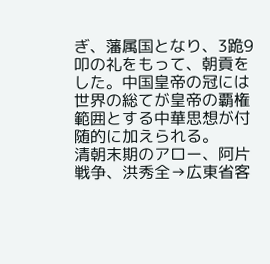ぎ、藩属国となり、3跪9叩の礼をもって、朝貢をした。中国皇帝の冠には世界の総てが皇帝の覇権範囲とする中華思想が付随的に加えられる。
清朝末期のアロー、阿片戦争、洪秀全→広東省客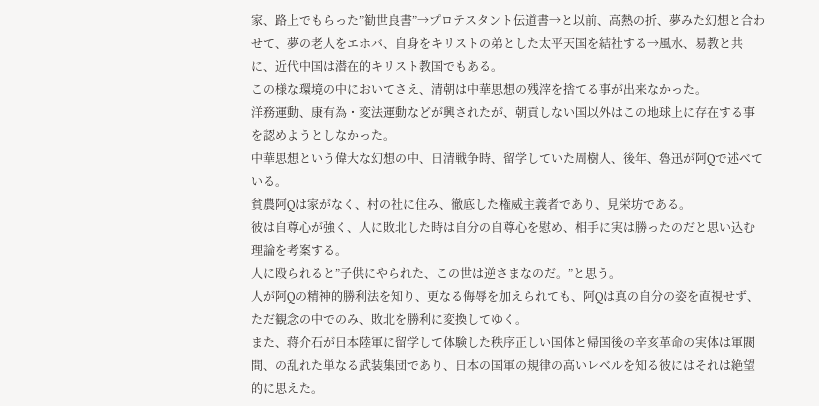家、路上でもらった”勧世良書”→プロテスタント伝道書→と以前、高熱の折、夢みた幻想と合わせて、夢の老人をエホバ、自身をキリストの弟とした太平天国を結社する→風水、易教と共に、近代中国は潜在的キリスト教国でもある。
この様な環境の中においてさえ、清朝は中華思想の残滓を捨てる事が出来なかった。
洋務運動、康有為・変法運動などが興されたが、朝貢しない国以外はこの地球上に存在する事を認めようとしなかった。
中華思想という偉大な幻想の中、日清戦争時、留学していた周樹人、後年、魯迅が阿Qで述べている。
貧農阿Qは家がなく、村の社に住み、徹底した権威主義者であり、見栄坊である。
彼は自尊心が強く、人に敗北した時は自分の自尊心を慰め、相手に実は勝ったのだと思い込む理論を考案する。
人に殴られると”子供にやられた、この世は逆さまなのだ。”と思う。
人が阿Qの精神的勝利法を知り、更なる侮辱を加えられても、阿Qは真の自分の姿を直視せず、ただ観念の中でのみ、敗北を勝利に変換してゆく。
また、蒋介石が日本陸軍に留学して体験した秩序正しい国体と帰国後の辛亥革命の実体は軍閥間、の乱れた単なる武装集団であり、日本の国軍の規律の高いレベルを知る彼にはそれは絶望的に思えた。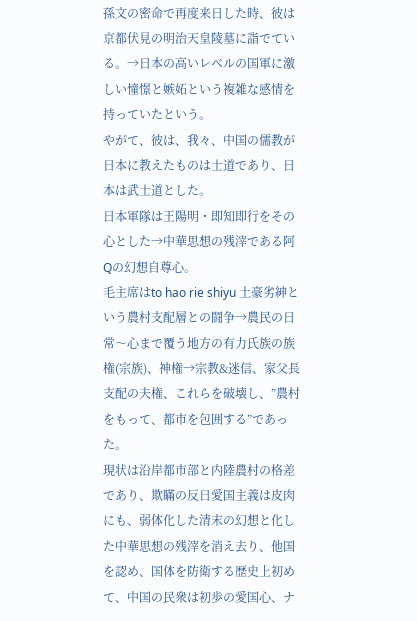孫文の密命で再度来日した時、彼は京都伏見の明治天皇陵墓に詣でている。→日本の高いレベルの国軍に激しい憧憬と嫉妬という複雑な感情を持っていたという。
やがて、彼は、我々、中国の儒教が日本に教えたものは士道であり、日本は武士道とした。
日本軍隊は王陽明・即知即行をその心とした→中華思想の残滓である阿Qの幻想自尊心。
毛主席はto hao rie shiyu 土豪劣紳という農村支配層との闘争→農民の日常〜心まで覆う地方の有力氏族の族権(宗族)、神権→宗教&迷信、家父長支配の夫権、これらを破壊し、”農村をもって、都市を包囲する”であった。
現状は沿岸都市部と内陸農村の格差であり、欺瞞の反日愛国主義は皮肉にも、弱体化した清末の幻想と化した中華思想の残滓を消え去り、他国を認め、国体を防衛する歴史上初めて、中国の民衆は初歩の愛国心、ナ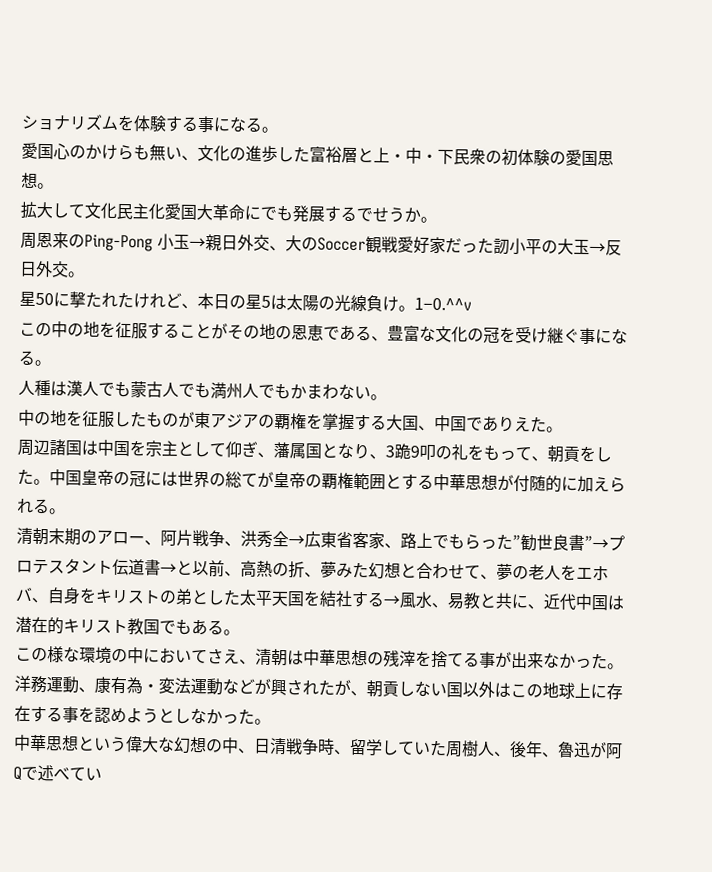ショナリズムを体験する事になる。
愛国心のかけらも無い、文化の進歩した富裕層と上・中・下民衆の初体験の愛国思想。
拡大して文化民主化愛国大革命にでも発展するでせうか。
周恩来のPing-Pong 小玉→親日外交、大のSoccer観戦愛好家だった訒小平の大玉→反日外交。
星50に撃たれたけれど、本日の星5は太陽の光線負け。1−0.^^v
この中の地を征服することがその地の恩恵である、豊富な文化の冠を受け継ぐ事になる。
人種は漢人でも蒙古人でも満州人でもかまわない。
中の地を征服したものが東アジアの覇権を掌握する大国、中国でありえた。
周辺諸国は中国を宗主として仰ぎ、藩属国となり、3跪9叩の礼をもって、朝貢をした。中国皇帝の冠には世界の総てが皇帝の覇権範囲とする中華思想が付随的に加えられる。
清朝末期のアロー、阿片戦争、洪秀全→広東省客家、路上でもらった”勧世良書”→プロテスタント伝道書→と以前、高熱の折、夢みた幻想と合わせて、夢の老人をエホバ、自身をキリストの弟とした太平天国を結社する→風水、易教と共に、近代中国は潜在的キリスト教国でもある。
この様な環境の中においてさえ、清朝は中華思想の残滓を捨てる事が出来なかった。
洋務運動、康有為・変法運動などが興されたが、朝貢しない国以外はこの地球上に存在する事を認めようとしなかった。
中華思想という偉大な幻想の中、日清戦争時、留学していた周樹人、後年、魯迅が阿Qで述べてい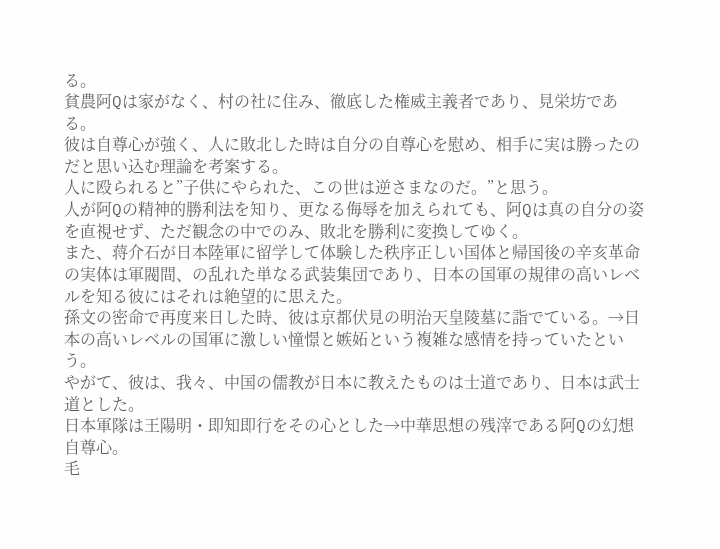る。
貧農阿Qは家がなく、村の社に住み、徹底した権威主義者であり、見栄坊である。
彼は自尊心が強く、人に敗北した時は自分の自尊心を慰め、相手に実は勝ったのだと思い込む理論を考案する。
人に殴られると”子供にやられた、この世は逆さまなのだ。”と思う。
人が阿Qの精神的勝利法を知り、更なる侮辱を加えられても、阿Qは真の自分の姿を直視せず、ただ観念の中でのみ、敗北を勝利に変換してゆく。
また、蒋介石が日本陸軍に留学して体験した秩序正しい国体と帰国後の辛亥革命の実体は軍閥間、の乱れた単なる武装集団であり、日本の国軍の規律の高いレベルを知る彼にはそれは絶望的に思えた。
孫文の密命で再度来日した時、彼は京都伏見の明治天皇陵墓に詣でている。→日本の高いレベルの国軍に激しい憧憬と嫉妬という複雑な感情を持っていたという。
やがて、彼は、我々、中国の儒教が日本に教えたものは士道であり、日本は武士道とした。
日本軍隊は王陽明・即知即行をその心とした→中華思想の残滓である阿Qの幻想自尊心。
毛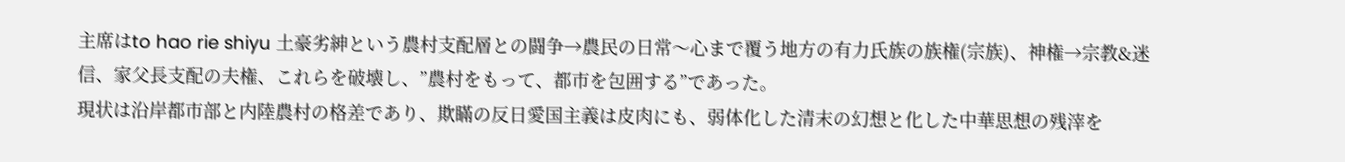主席はto hao rie shiyu 土豪劣紳という農村支配層との闘争→農民の日常〜心まで覆う地方の有力氏族の族権(宗族)、神権→宗教&迷信、家父長支配の夫権、これらを破壊し、”農村をもって、都市を包囲する”であった。
現状は沿岸都市部と内陸農村の格差であり、欺瞞の反日愛国主義は皮肉にも、弱体化した清末の幻想と化した中華思想の残滓を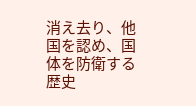消え去り、他国を認め、国体を防衛する歴史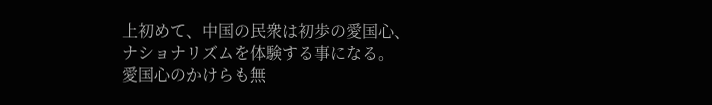上初めて、中国の民衆は初歩の愛国心、ナショナリズムを体験する事になる。
愛国心のかけらも無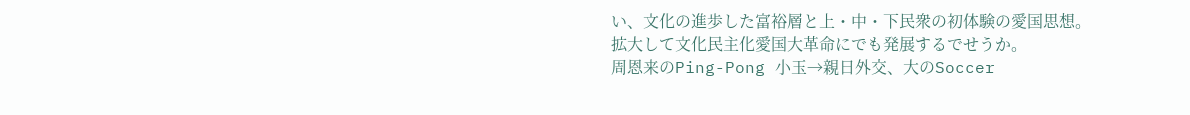い、文化の進歩した富裕層と上・中・下民衆の初体験の愛国思想。
拡大して文化民主化愛国大革命にでも発展するでせうか。
周恩来のPing-Pong 小玉→親日外交、大のSoccer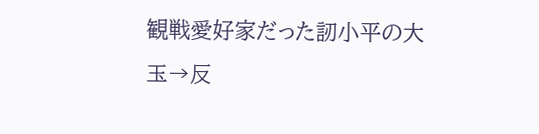観戦愛好家だった訒小平の大玉→反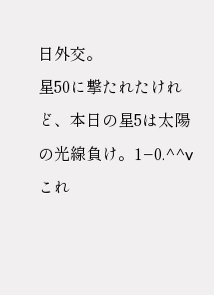日外交。
星50に撃たれたけれど、本日の星5は太陽の光線負け。1−0.^^v
これ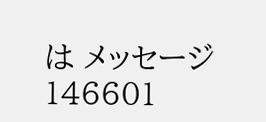は メッセージ 146601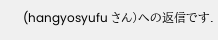(hangyosyufu さん)への返信です.